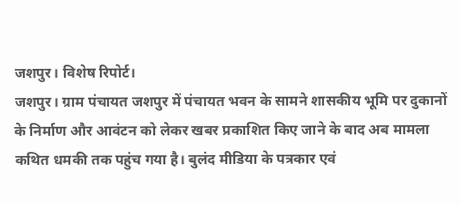जशपुर। विशेष रिपोर्ट।
जशपुर। ग्राम पंचायत जशपुर में पंचायत भवन के सामने शासकीय भूमि पर दुकानों के निर्माण और आवंटन को लेकर खबर प्रकाशित किए जाने के बाद अब मामला कथित धमकी तक पहुंच गया है। बुलंद मीडिया के पत्रकार एवं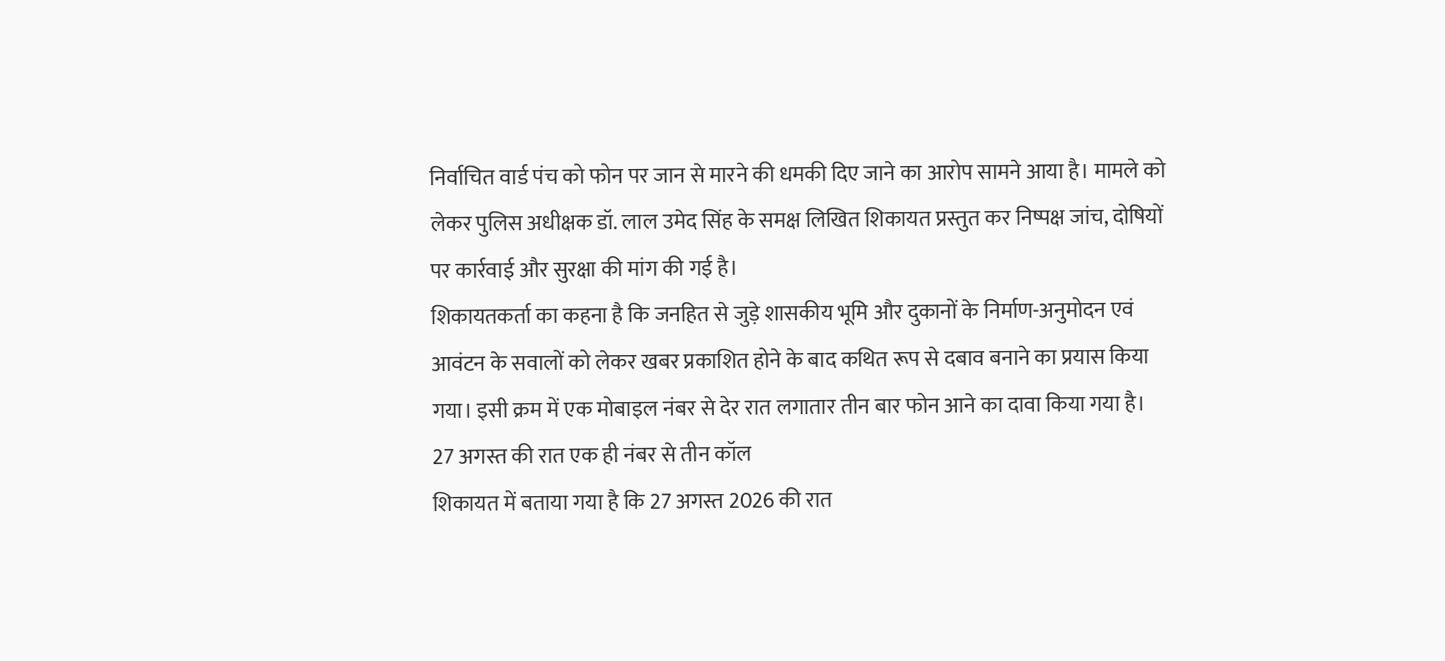निर्वाचित वार्ड पंच को फोन पर जान से मारने की धमकी दिए जाने का आरोप सामने आया है। मामले को लेकर पुलिस अधीक्षक डॉ. लाल उमेद सिंह के समक्ष लिखित शिकायत प्रस्तुत कर निष्पक्ष जांच, दोषियों पर कार्रवाई और सुरक्षा की मांग की गई है।
शिकायतकर्ता का कहना है कि जनहित से जुड़े शासकीय भूमि और दुकानों के निर्माण-अनुमोदन एवं आवंटन के सवालों को लेकर खबर प्रकाशित होने के बाद कथित रूप से दबाव बनाने का प्रयास किया गया। इसी क्रम में एक मोबाइल नंबर से देर रात लगातार तीन बार फोन आने का दावा किया गया है।
27 अगस्त की रात एक ही नंबर से तीन कॉल
शिकायत में बताया गया है कि 27 अगस्त 2026 की रात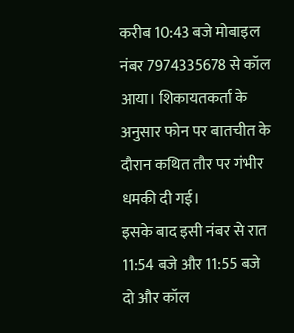करीब 10:43 बजे मोबाइल नंबर 7974335678 से कॉल आया। शिकायतकर्ता के अनुसार फोन पर बातचीत के दौरान कथित तौर पर गंभीर धमकी दी गई।
इसके बाद इसी नंबर से रात 11:54 बजे और 11:55 बजे दो और कॉल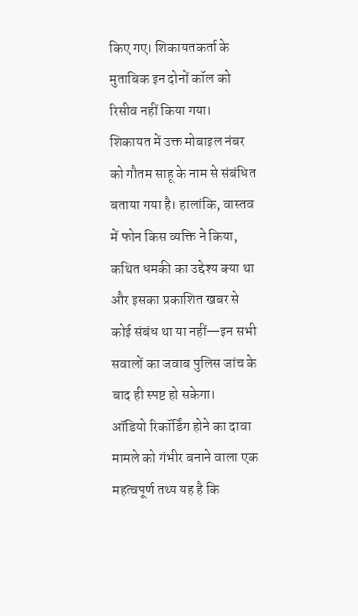किए गए। शिकायतकर्ता के मुताबिक इन दोनों कॉल को रिसीव नहीं किया गया।
शिकायत में उक्त मोबाइल नंबर को गौतम साहू के नाम से संबंधित बताया गया है। हालांकि, वास्तव में फोन किस व्यक्ति ने किया, कथित धमकी का उद्देश्य क्या था और इसका प्रकाशित खबर से कोई संबंध था या नहीं—इन सभी सवालों का जवाब पुलिस जांच के बाद ही स्पष्ट हो सकेगा।
ऑडियो रिकॉर्डिंग होने का दावा
मामले को गंभीर बनाने वाला एक महत्वपूर्ण तथ्य यह है कि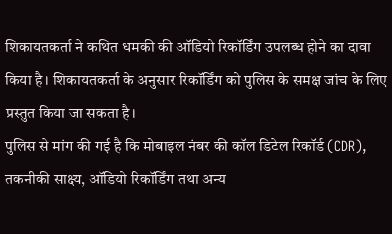शिकायतकर्ता ने कथित धमकी की ऑडियो रिकॉर्डिंग उपलब्ध होने का दावा किया है। शिकायतकर्ता के अनुसार रिकॉर्डिंग को पुलिस के समक्ष जांच के लिए प्रस्तुत किया जा सकता है।
पुलिस से मांग की गई है कि मोबाइल नंबर की कॉल डिटेल रिकॉर्ड (CDR), तकनीकी साक्ष्य, ऑडियो रिकॉर्डिंग तथा अन्य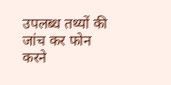उपलब्ध तथ्यों की जांच कर फोन करने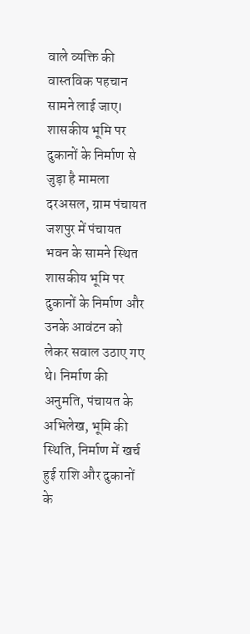वाले व्यक्ति की वास्तविक पहचान सामने लाई जाए।
शासकीय भूमि पर दुकानों के निर्माण से जुड़ा है मामला
दरअसल, ग्राम पंचायत जशपुर में पंचायत भवन के सामने स्थित शासकीय भूमि पर दुकानों के निर्माण और उनके आवंटन को लेकर सवाल उठाए गए थे। निर्माण की अनुमति, पंचायत के अभिलेख, भूमि की स्थिति, निर्माण में खर्च हुई राशि और दुकानों के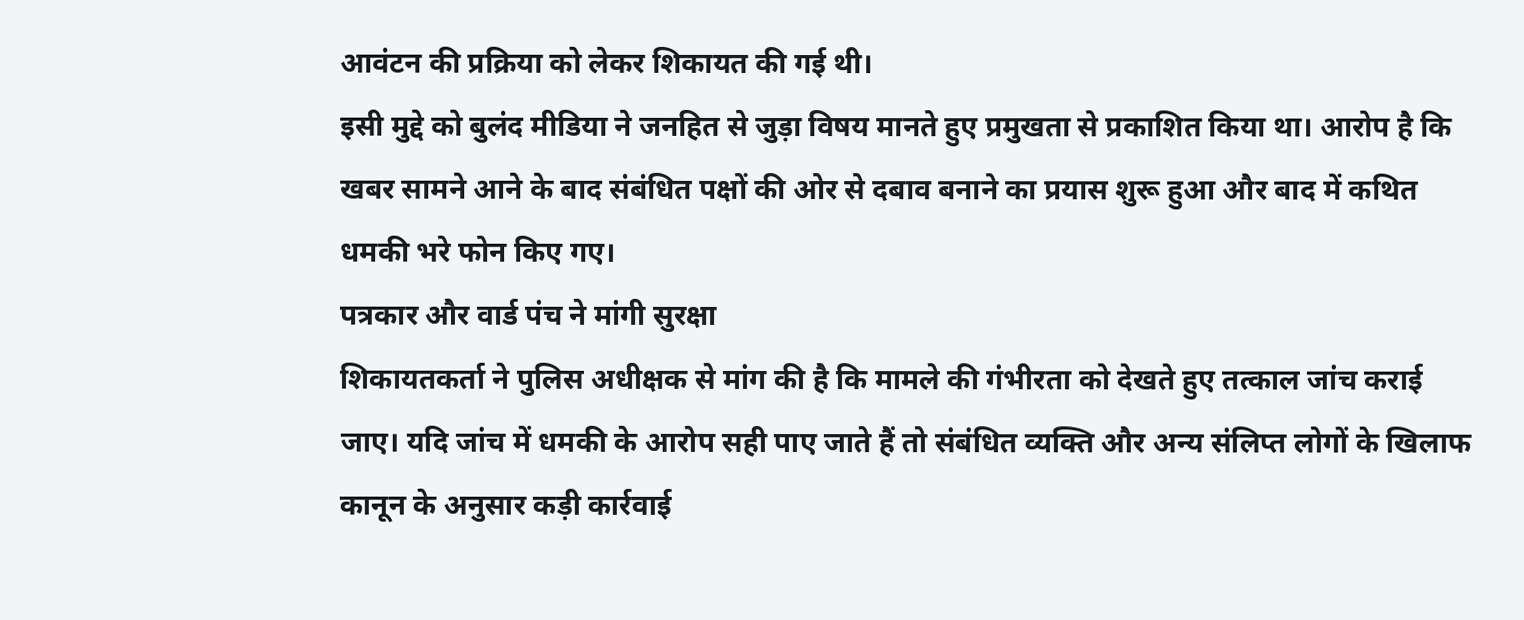आवंटन की प्रक्रिया को लेकर शिकायत की गई थी।
इसी मुद्दे को बुलंद मीडिया ने जनहित से जुड़ा विषय मानते हुए प्रमुखता से प्रकाशित किया था। आरोप है कि खबर सामने आने के बाद संबंधित पक्षों की ओर से दबाव बनाने का प्रयास शुरू हुआ और बाद में कथित धमकी भरे फोन किए गए।
पत्रकार और वार्ड पंच ने मांगी सुरक्षा
शिकायतकर्ता ने पुलिस अधीक्षक से मांग की है कि मामले की गंभीरता को देखते हुए तत्काल जांच कराई जाए। यदि जांच में धमकी के आरोप सही पाए जाते हैं तो संबंधित व्यक्ति और अन्य संलिप्त लोगों के खिलाफ कानून के अनुसार कड़ी कार्रवाई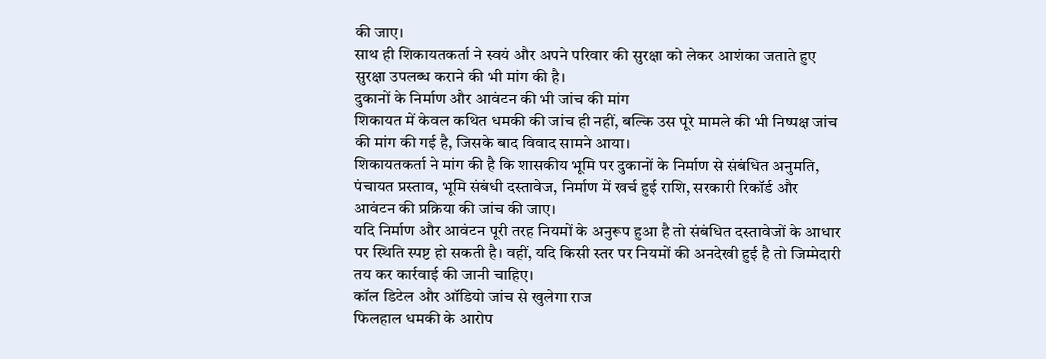की जाए।
साथ ही शिकायतकर्ता ने स्वयं और अपने परिवार की सुरक्षा को लेकर आशंका जताते हुए सुरक्षा उपलब्ध कराने की भी मांग की है।
दुकानों के निर्माण और आवंटन की भी जांच की मांग
शिकायत में केवल कथित धमकी की जांच ही नहीं, बल्कि उस पूरे मामले की भी निष्पक्ष जांच की मांग की गई है, जिसके बाद विवाद सामने आया।
शिकायतकर्ता ने मांग की है कि शासकीय भूमि पर दुकानों के निर्माण से संबंधित अनुमति, पंचायत प्रस्ताव, भूमि संबंधी दस्तावेज, निर्माण में खर्च हुई राशि, सरकारी रिकॉर्ड और आवंटन की प्रक्रिया की जांच की जाए।
यदि निर्माण और आवंटन पूरी तरह नियमों के अनुरूप हुआ है तो संबंधित दस्तावेजों के आधार पर स्थिति स्पष्ट हो सकती है। वहीं, यदि किसी स्तर पर नियमों की अनदेखी हुई है तो जिम्मेदारी तय कर कार्रवाई की जानी चाहिए।
कॉल डिटेल और ऑडियो जांच से खुलेगा राज
फिलहाल धमकी के आरोप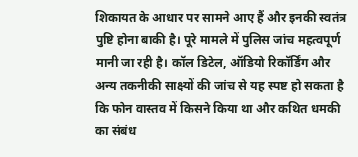शिकायत के आधार पर सामने आए हैं और इनकी स्वतंत्र पुष्टि होना बाकी है। पूरे मामले में पुलिस जांच महत्वपूर्ण मानी जा रही है। कॉल डिटेल, ऑडियो रिकॉर्डिंग और अन्य तकनीकी साक्ष्यों की जांच से यह स्पष्ट हो सकता है कि फोन वास्तव में किसने किया था और कथित धमकी का संबंध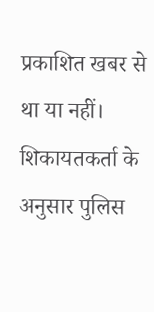प्रकाशित खबर से था या नहीं।
शिकायतकर्ता के अनुसार पुलिस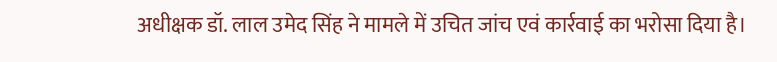अधीक्षक डॉ. लाल उमेद सिंह ने मामले में उचित जांच एवं कार्रवाई का भरोसा दिया है।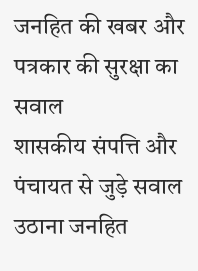जनहित की खबर और पत्रकार की सुरक्षा का सवाल
शासकीय संपत्ति और पंचायत से जुड़े सवाल उठाना जनहित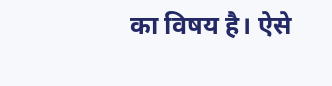का विषय है। ऐसे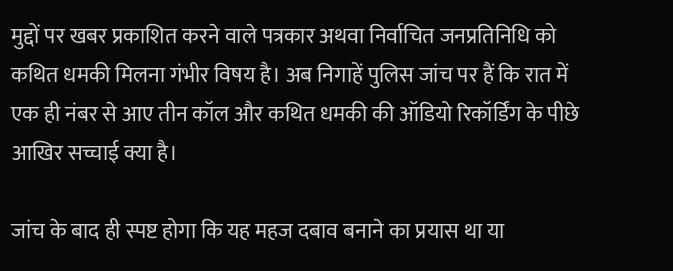मुद्दों पर खबर प्रकाशित करने वाले पत्रकार अथवा निर्वाचित जनप्रतिनिधि को कथित धमकी मिलना गंभीर विषय है। अब निगाहें पुलिस जांच पर हैं कि रात में एक ही नंबर से आए तीन कॉल और कथित धमकी की ऑडियो रिकॉर्डिंग के पीछे आखिर सच्चाई क्या है।

जांच के बाद ही स्पष्ट होगा कि यह महज दबाव बनाने का प्रयास था या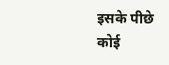इसके पीछे कोई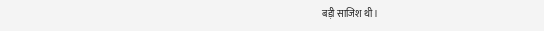बड़ी साजिश थी।